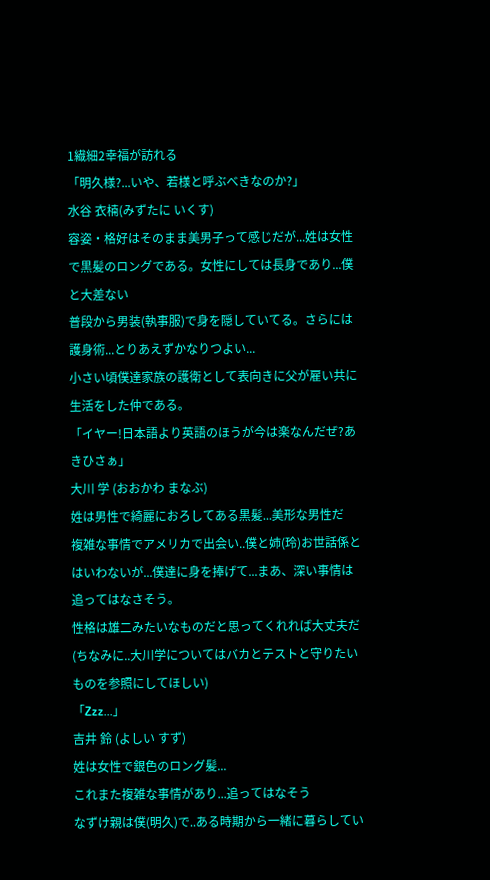1繊細2幸福が訪れる
「明久様?...いや、若様と呼ぶべきなのか?」
水谷 衣楠(みずたに いくす)
容姿・格好はそのまま美男子って感じだが...姓は女性で黒髪のロングである。女性にしては長身であり...僕と大差ない
普段から男装(執事服)で身を隠していてる。さらには護身術...とりあえずかなりつよい...
小さい頃僕達家族の護衛として表向きに父が雇い共に生活をした仲である。
「イヤー!日本語より英語のほうが今は楽なんだぜ?あきひさぁ」
大川 学 (おおかわ まなぶ)
姓は男性で綺麗におろしてある黒髪...美形な男性だ
複雑な事情でアメリカで出会い..僕と姉(玲)お世話係とはいわないが...僕達に身を捧げて...まあ、深い事情は追ってはなさそう。
性格は雄二みたいなものだと思ってくれれば大丈夫だ
(ちなみに..大川学についてはバカとテストと守りたいものを参照にしてほしい)
「Zzz...」
吉井 鈴 (よしい すず)
姓は女性で銀色のロング髪...
これまた複雑な事情があり...追ってはなそう
なずけ親は僕(明久)で..ある時期から一緒に暮らしてい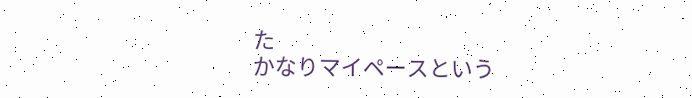た
かなりマイペースという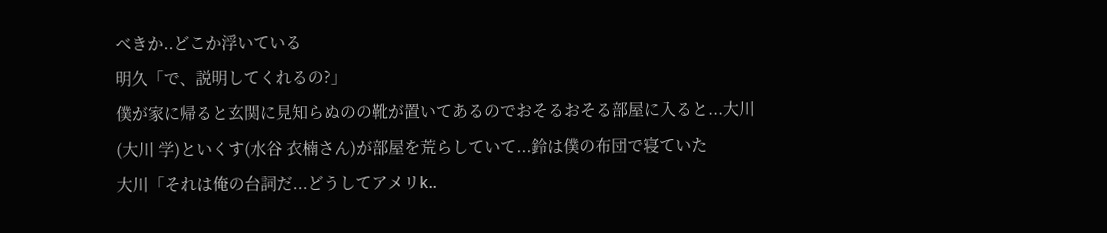べきか..どこか浮いている
明久「で、説明してくれるの?」
僕が家に帰ると玄関に見知らぬのの靴が置いてあるのでおそるおそる部屋に入ると...大川(大川 学)といくす(水谷 衣楠さん)が部屋を荒らしていて...鈴は僕の布団で寝ていた
大川「それは俺の台詞だ...どうしてアメリk..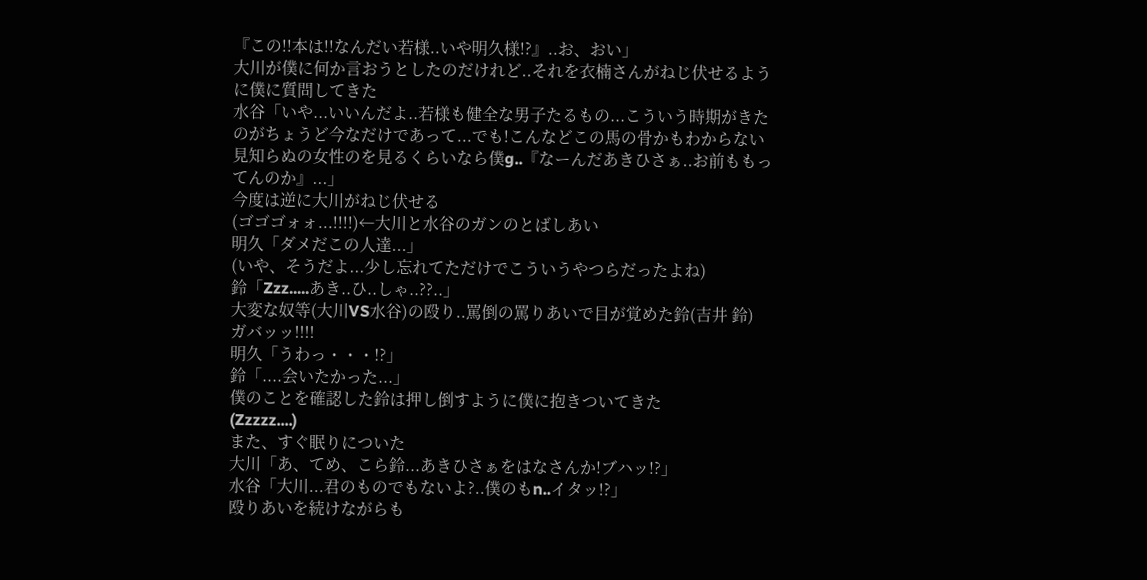『この!!本は!!なんだい若様..いや明久様!?』..お、おい」
大川が僕に何か言おうとしたのだけれど..それを衣楠さんがねじ伏せるように僕に質問してきた
水谷「いや...いいんだよ..若様も健全な男子たるもの...こういう時期がきたのがちょうど今なだけであって...でも!こんなどこの馬の骨かもわからない見知らぬの女性のを見るくらいなら僕g..『なーんだあきひさぁ..お前ももってんのか』...」
今度は逆に大川がねじ伏せる
(ゴゴゴォォ...!!!!)←大川と水谷のガンのとばしあい
明久「ダメだこの人達...」
(いや、そうだよ...少し忘れてただけでこういうやつらだったよね)
鈴「Zzz.....あき..ひ..しゃ..??..」
大変な奴等(大川VS水谷)の殴り..罵倒の罵りあいで目が覚めた鈴(吉井 鈴)
ガバッッ!!!!
明久「うわっ・・・!?」
鈴「....会いたかった...」
僕のことを確認した鈴は押し倒すように僕に抱きついてきた
(Zzzzz....)
また、すぐ眠りについた
大川「あ、てめ、こら鈴...あきひさぁをはなさんか!ブハッ!?」
水谷「大川...君のものでもないよ?..僕のもn..イタッ!?」
殴りあいを続けながらも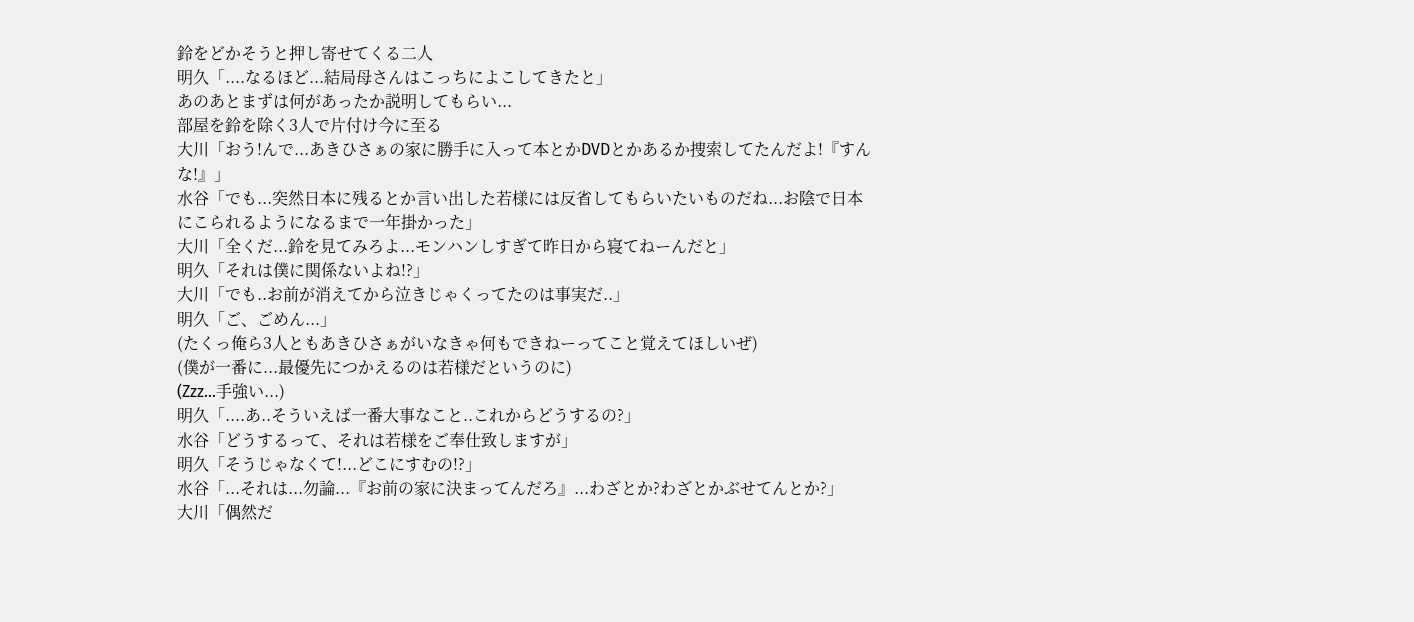鈴をどかそうと押し寄せてくる二人
明久「....なるほど...結局母さんはこっちによこしてきたと」
あのあとまずは何があったか説明してもらい...
部屋を鈴を除く3人で片付け今に至る
大川「おう!んで...あきひさぁの家に勝手に入って本とかDVDとかあるか捜索してたんだよ!『すんな!』」
水谷「でも...突然日本に残るとか言い出した若様には反省してもらいたいものだね...お陰で日本にこられるようになるまで一年掛かった」
大川「全くだ...鈴を見てみろよ...モンハンしすぎて昨日から寝てねーんだと」
明久「それは僕に関係ないよね!?」
大川「でも..お前が消えてから泣きじゃくってたのは事実だ..」
明久「ご、ごめん...」
(たくっ俺ら3人ともあきひさぁがいなきゃ何もできねーってこと覚えてほしいぜ)
(僕が一番に...最優先につかえるのは若様だというのに)
(Zzz...手強い...)
明久「....あ..そういえば一番大事なこと..これからどうするの?」
水谷「どうするって、それは若様をご奉仕致しますが」
明久「そうじゃなくて!...どこにすむの!?」
水谷「...それは...勿論...『お前の家に決まってんだろ』...わざとか?わざとかぶせてんとか?」
大川「偶然だ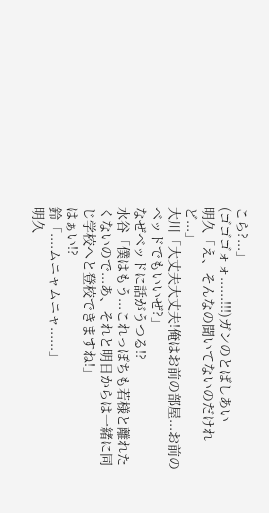こら?...」
(ゴゴゴォォ......!!!)ガンのとばしあい
明久「え、そんなの聞いてないのだけれど...」
大川「大丈夫大丈夫!俺はお前の部屋...お前のベッドでもいいぜ?」
なぜベッドに話がうつる!?
水谷「僕はもう...これっぽちも若様と離れたくないので...あ、それと明日からは一緒に同じ学校へと登校できますね!」
はぁい!?
鈴「....ムニャムニャ......」
明久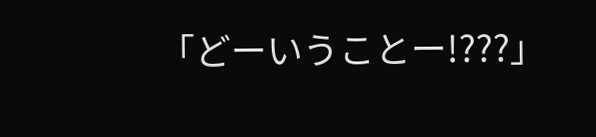「どーいうことー!???」